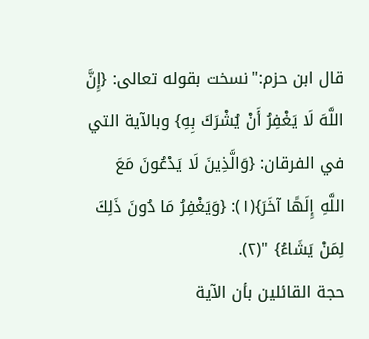قال ابن حزم:"نسخت بقوله تعالى: {إِنَّ اللَّهَ لَا يَغْفِرُ أَنْ يُشْرَكَ بِهِ} وبالآية التي في الفرقان: {وَالَّذِينَ لَا يَدْعُونَ مَعَ اللَّهِ إِلَهًا آخَرَ}(١): {وَيَغْفِرُ مَا دُونَ ذَلِكَ لِمَنْ يَشَاءُ} "(٢).
حجة القائلين بأن الآية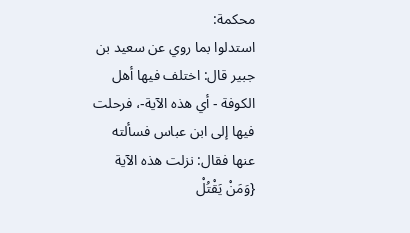محكمة:
استدلوا بما روي عن سعيد بن جبير قال: اختلف فيها أهل الكوفة - أي هذه الآية-، فرحلت فيها إلى ابن عباس فسألته عنها فقال: نزلت هذه الآية {وَمَنْ يَقْتُلْ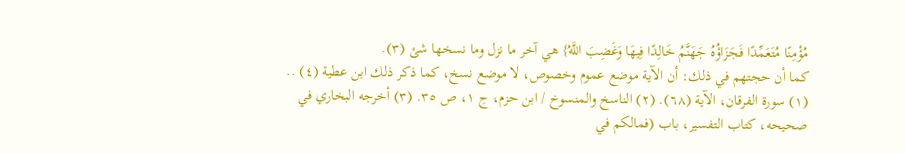مُؤْمِنًا مُتَعَمِّدًا فَجَزَاؤُهُ جَهَنَّمُ خَالِدًا فِيهَا وَغَضِبَ اللَّهُ} هي آخر ما نزل وما نسخها شئ (٣).
كما أن حجتهم في ذلك: أن الآية موضع عموم وخصوص، لا موضع نسخ، كما ذكر ذلك ابن عطية (٤) ..
(١) سورة الفرقان، الآية (٦٨). (٢) الناسخ والمنسوخ / ابن حزم، ج ١، ص ٣٥. (٣) أخرجه البخاري في صحيحه، كتاب التفسير، باب (فمالكم في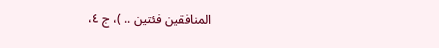المنافقين فئتين .. )، ج ٤،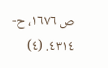ص ١٦٧٦، ح- ٤٣١٤. (٤)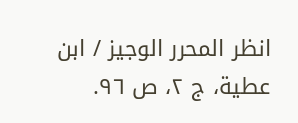انظر المحرر الوجيز / ابن عطية، ج ٢، ص ٩٦.